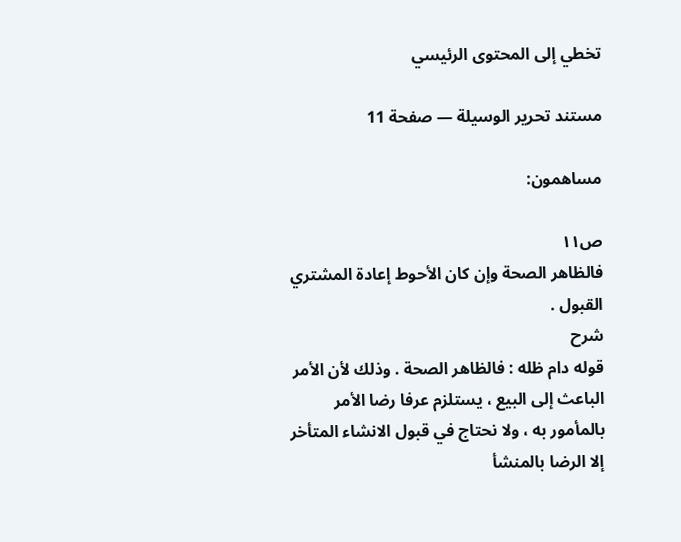تخطي إلى المحتوى الرئيسي

مستند تحرير الوسيلة — صفحة 11

مساهمون:

ص١١
فالظاهر الصحة وإن كان الأحوط إعادة المشتري القبول .
شرح
قوله دام ظله : فالظاهر الصحة . وذلك لأن الأمر الباعث إلى البيع ، يستلزم عرفا رضا الأمر بالمأمور به ، ولا نحتاج في قبول الانشاء المتأخر إلا الرضا بالمنشأ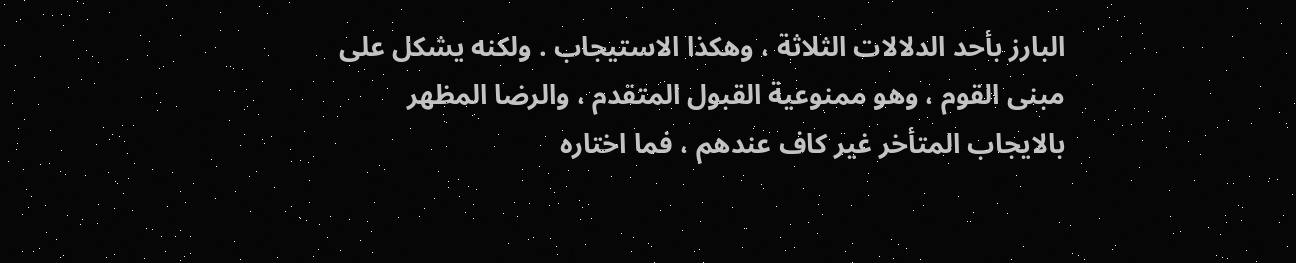البارز بأحد الدلالات الثلاثة ، وهكذا الاستيجاب . ولكنه يشكل على مبنى القوم ، وهو ممنوعية القبول المتقدم ، والرضا المظهر بالايجاب المتأخر غير كاف عندهم ، فما اختاره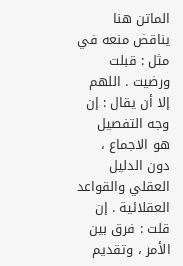الماتن هنا يناقض منعه في مثل : قبلت ورضيت . اللهم إلا أن يقال : إن وجه التفصيل هو الاجماع ، دون الدليل العقلي والقواعد العقلائية . إن قلت : فرق بين الأمر ، وتقديم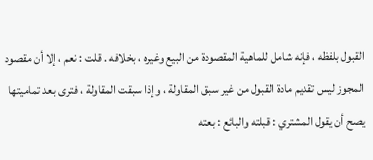القبول بلفظه ، فإنه شامل للماهية المقصودة من البيع وغيره ، بخلافه . قلت : نعم ، إلا أن مقصود المجوز ليس تقديم مادة القبول من غير سبق المقاولة ، وإذا سبقت المقاولة ، فترى بعد تماميتها يصح أن يقول المشتري : قبلته والبائع : بعته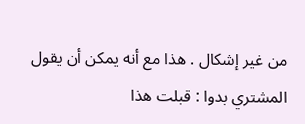من غير إشكال . هذا مع أنه يمكن أن يقول المشتري بدوا : قبلت هذا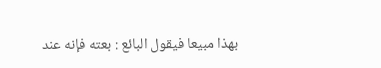بهذا مبيعا فيقول البائع : بعته فإنه عند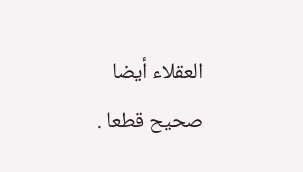العقلاء أيضا صحيح قطعا .